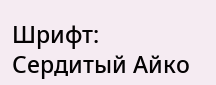Шрифт:
Сердитый Айко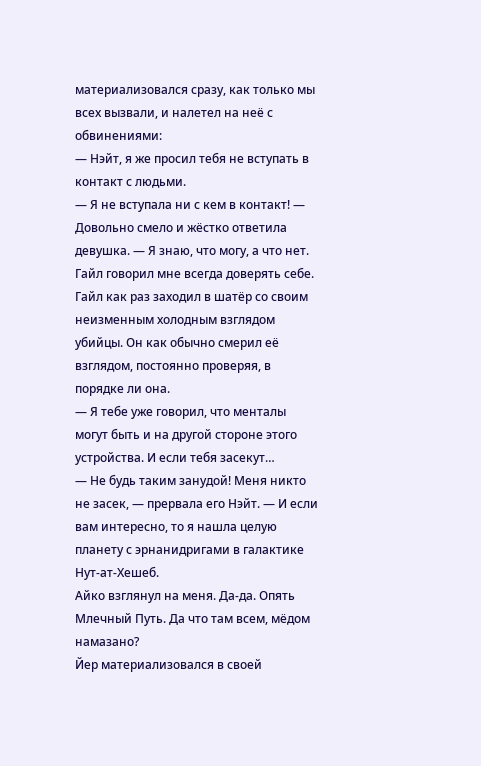материализовался сразу, как только мы всех вызвали, и налетел на неё с обвинениями:
— Нэйт, я же просил тебя не вступать в контакт с людьми.
— Я не вступала ни с кем в контакт! — Довольно смело и жёстко ответила девушка. — Я знаю, что могу, а что нет. Гайл говорил мне всегда доверять себе.
Гайл как раз заходил в шатёр со своим неизменным холодным взглядом убийцы. Он как обычно смерил её взглядом, постоянно проверяя, в порядке ли она.
— Я тебе уже говорил, что менталы могут быть и на другой стороне этого устройства. И если тебя засекут…
— Не будь таким занудой! Меня никто не засек, — прервала его Нэйт. — И если вам интересно, то я нашла целую планету с эрнанидригами в галактике Нут-ат-Хешеб.
Айко взглянул на меня. Да-да. Опять Млечный Путь. Да что там всем, мёдом намазано?
Йер материализовался в своей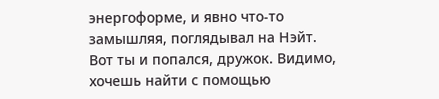энергоформе, и явно что-то замышляя, поглядывал на Нэйт.
Вот ты и попался, дружок. Видимо, хочешь найти с помощью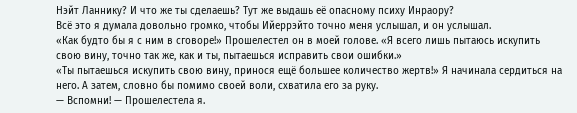Нэйт Ланнику? И что же ты сделаешь? Тут же выдашь её опасному психу Инраору?
Всё это я думала довольно громко, чтобы Ийеррэйто точно меня услышал, и он услышал.
«Как будто бы я с ним в сговоре!» Прошелестел он в моей голове. «Я всего лишь пытаюсь искупить свою вину, точно так же, как и ты, пытаешься исправить свои ошибки.»
«Ты пытаешься искупить свою вину, принося ещё большее количество жертв!» Я начинала сердиться на него. А затем, словно бы помимо своей воли, схватила его за руку.
— Вспомни! — Прошелестела я.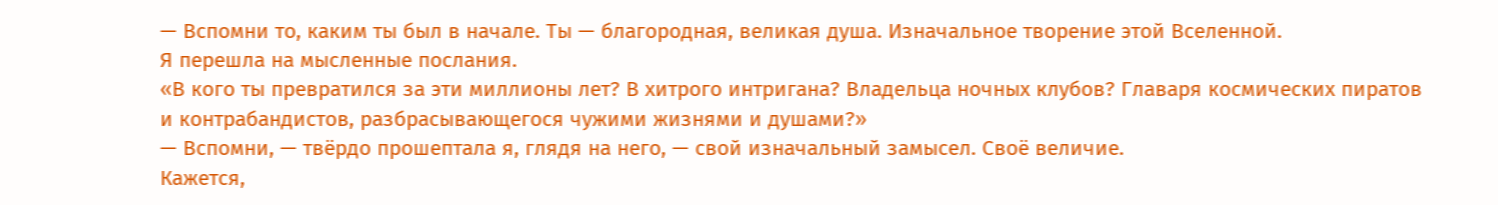— Вспомни то, каким ты был в начале. Ты — благородная, великая душа. Изначальное творение этой Вселенной.
Я перешла на мысленные послания.
«В кого ты превратился за эти миллионы лет? В хитрого интригана? Владельца ночных клубов? Главаря космических пиратов и контрабандистов, разбрасывающегося чужими жизнями и душами?»
— Вспомни, — твёрдо прошептала я, глядя на него, — свой изначальный замысел. Своё величие.
Кажется,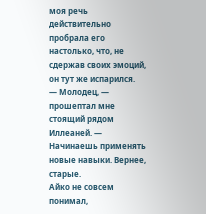моя речь действительно пробрала его настолько, что, не сдержав своих эмоций, он тут же испарился.
— Молодец, — прошептал мне стоящий рядом Иллеаней. — Начинаешь применять новые навыки. Вернее, старые.
Айко не совсем понимал,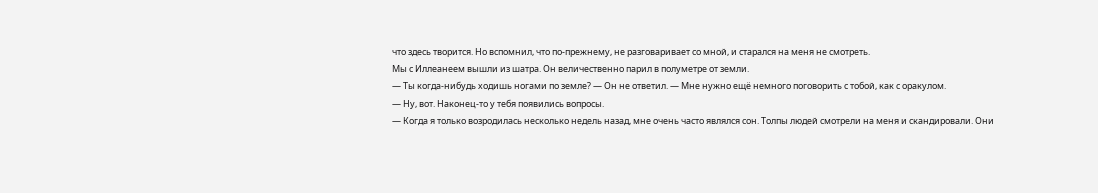что здесь творится. Но вспомнил, что по-прежнему, не разговаривает со мной, и старался на меня не смотреть.
Мы с Иллеанеем вышли из шатра. Он величественно парил в полуметре от земли.
— Ты когда-нибудь ходишь ногами по земле? — Он не ответил. — Мне нужно ещё немного поговорить с тобой, как с оракулом.
— Ну, вот. Наконец-то у тебя появились вопросы.
— Когда я только возродилась несколько недель назад, мне очень часто являлся сон. Толпы людей смотрели на меня и скандировали. Они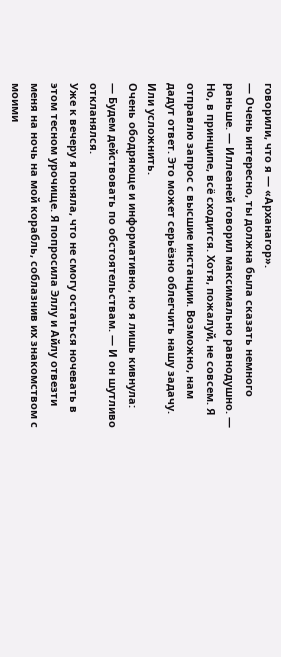говорили, что я — «Арханагор».
— Очень интересно, ты должна была сказать немного раньше. — Иллеаней говорил максимально равнодушно. — Но, в принципе, всё сходится. Хотя, пожалуй, не совсем. Я отправлю запрос с высшие инстанции. Возможно, нам дадут ответ. Это может серьёзно облегчить нашу задачу. Или усложнить.
Очень ободряюще и информативно, но я лишь кивнула:
— Будем действовать по обстоятельствам. — И он шутливо откланялся.
Уже к вечеру я поняла, что не смогу остаться ночевать в этом тесном урочище. Я попросила Эллу и Айлу отвезти меня на ночь на мой корабль, соблазнив их знакомством с моими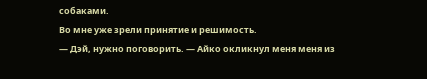собаками.
Во мне уже зрели принятие и решимость.
— Дэй, нужно поговорить. — Айко окликнул меня меня из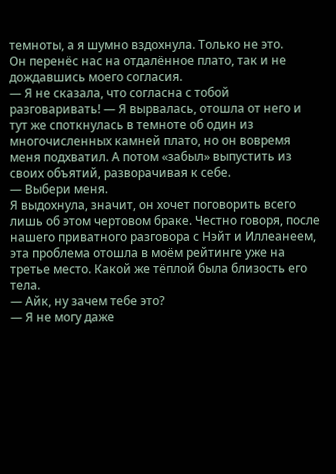темноты, а я шумно вздохнула. Только не это.
Он перенёс нас на отдалённое плато, так и не дождавшись моего согласия.
— Я не сказала, что согласна с тобой разговаривать! — Я вырвалась, отошла от него и тут же споткнулась в темноте об один из многочисленных камней плато, но он вовремя меня подхватил. А потом «забыл» выпустить из своих объятий, разворачивая к себе.
— Выбери меня.
Я выдохнула, значит, он хочет поговорить всего лишь об этом чертовом браке. Честно говоря, после нашего приватного разговора с Нэйт и Иллеанеем, эта проблема отошла в моём рейтинге уже на третье место. Какой же тёплой была близость его тела.
— Айк, ну зачем тебе это?
— Я не могу даже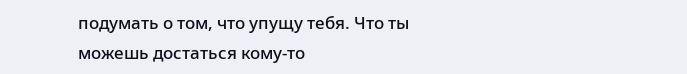подумать о том, что упущу тебя. Что ты можешь достаться кому-то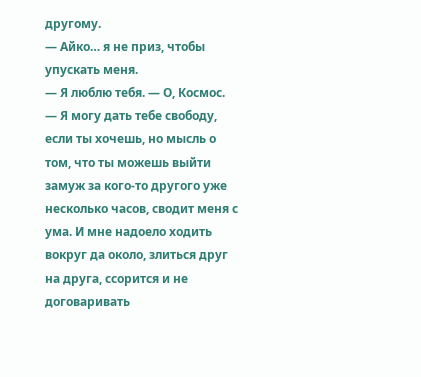другому.
— Айко… я не приз, чтобы упускать меня.
— Я люблю тебя. — О, Космос. — Я могу дать тебе свободу, если ты хочешь, но мысль о том, что ты можешь выйти замуж за кого-то другого уже несколько часов, сводит меня с ума. И мне надоело ходить вокруг да около, злиться друг на друга, ссорится и не договаривать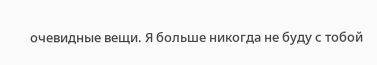очевидные вещи. Я больше никогда не буду с тобой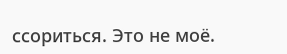ссориться. Это не моё.